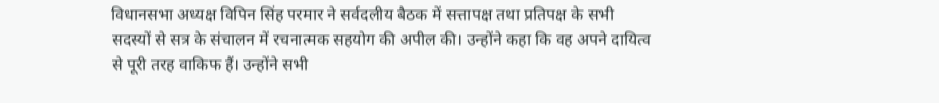विधानसभा अध्यक्ष विपिन सिंह परमार ने सर्वदलीय बैठक में सत्तापक्ष तथा प्रतिपक्ष के सभी सदस्यों से सत्र के संचालन में रचनात्मक सहयोग की अपील की। उन्होंने कहा कि वह अपने दायित्व से पूरी तरह वाकिफ हैं। उन्होंने सभी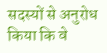सदस्यों से अनुरोध किया कि वे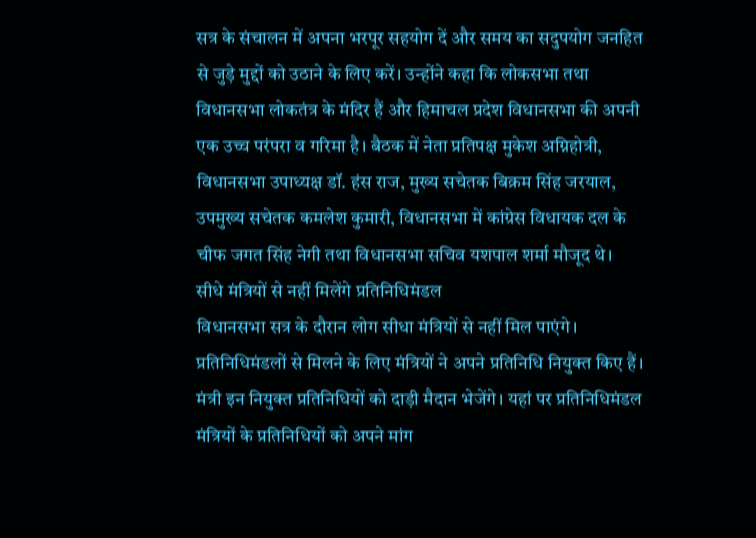सत्र के संचालन में अपना भरपूर सहयोग दें और समय का सदुपयोग जनहित से जुड़े मुद्दों को उठाने के लिए करें। उन्होंने कहा कि लोकसभा तथा विधानसभा लोकतंत्र के मंदिर हैं और हिमाचल प्रदेश विधानसभा की अपनी एक उच्च परंपरा व गरिमा है। बैठक में नेता प्रतिपक्ष मुकेश अग्निहोत्री, विधानसभा उपाध्यक्ष डॉ. हंस राज, मुख्य सचेतक बिक्रम सिंह जरयाल, उपमुख्य सचेतक कमलेश कुमारी, विधानसभा में कांग्रेस विधायक दल के चीफ जगत सिंह नेगी तथा विधानसभा सचिव यशपाल शर्मा मौजूद थे।
सीधे मंत्रियों से नहीं मिलेंगे प्रतिनिधिमंडल
विधानसभा सत्र के दौरान लोग सीधा मंत्रियों से नहीं मिल पाएंगे। प्रतिनिधिमंडलों से मिलने के लिए मंत्रियों ने अपने प्रतिनिधि नियुक्त किए हैं। मंत्री इन नियुक्त प्रतिनिधियों को दाड़ी मैदान भेजेंगे। यहां पर प्रतिनिधिमंडल मंत्रियों के प्रतिनिधियों को अपने मांग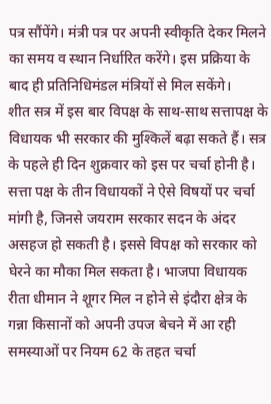पत्र सौंपेंगे। मंत्री पत्र पर अपनी स्वीकृति देकर मिलने का समय व स्थान निर्धारित करेंगे। इस प्रक्रिया के बाद ही प्रतिनिधिमंडल मंत्रियों से मिल सकेंगे।
शीत सत्र में इस बार विपक्ष के साथ-साथ सत्तापक्ष के विधायक भी सरकार की मुश्किलें बढ़ा सकते हैं। सत्र के पहले ही दिन शुक्रवार को इस पर चर्चा होनी है। सत्ता पक्ष के तीन विधायकों ने ऐसे विषयों पर चर्चा मांगी है, जिनसे जयराम सरकार सदन के अंदर असहज हो सकती है। इससे विपक्ष को सरकार को घेरने का मौका मिल सकता है। भाजपा विधायक रीता धीमान ने शूगर मिल न होने से इंदौरा क्षेत्र के गन्ना किसानों को अपनी उपज बेचने में आ रही समस्याओं पर नियम 62 के तहत चर्चा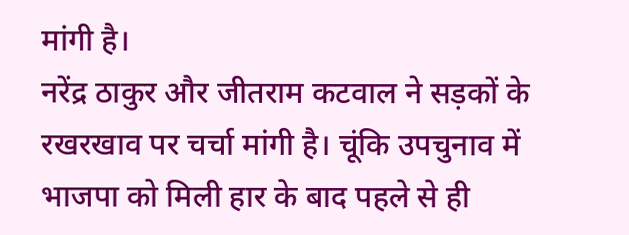मांगी है।
नरेंद्र ठाकुर और जीतराम कटवाल ने सड़कों के रखरखाव पर चर्चा मांगी है। चूंकि उपचुनाव में भाजपा को मिली हार के बाद पहले से ही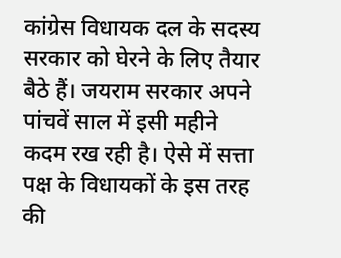कांग्रेस विधायक दल के सदस्य सरकार को घेरने के लिए तैयार बैठे हैं। जयराम सरकार अपने पांचवें साल में इसी महीने कदम रख रही है। ऐसे में सत्ता पक्ष के विधायकों के इस तरह की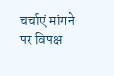चर्चाएं मांगने पर विपक्ष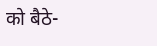को बैठे-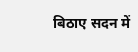बिठाए सदन में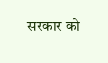सरकार को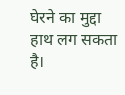घेरने का मुद्दा हाथ लग सकता है।